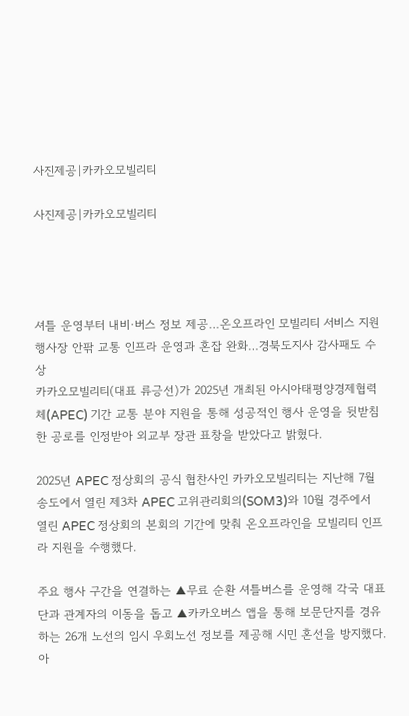사진제공|카카오모빌리티

사진제공|카카오모빌리티




셔틀 운영부터 내비·버스 정보 제공…온오프라인 모빌리티 서비스 지원
행사장 안팎 교통 인프라 운영과 혼잡 완화…경북도지사 감사패도 수상
카카오모빌리티(대표 류긍선)가 2025년 개최된 아시아태평양경제협력체(APEC) 기간 교통 분야 지원을 통해 성공적인 행사 운영을 뒷받침한 공로를 인정받아 외교부 장관 표창을 받았다고 밝혔다.

2025년 APEC 정상회의 공식 협찬사인 카카오모빌리티는 지난해 7월 송도에서 열린 제3차 APEC 고위관리회의(SOM3)와 10월 경주에서 열린 APEC 정상회의 본회의 기간에 맞춰 온오프라인을 모빌리티 인프라 지원을 수행했다.

주요 행사 구간을 연결하는 ▲무료 순환 셔틀버스를 운영해 각국 대표단과 관계자의 이동을 돕고 ▲카카오버스 앱을 통해 보문단지를 경유하는 26개 노선의 임시 우회노선 정보를 제공해 시민 혼선을 방지했다. 아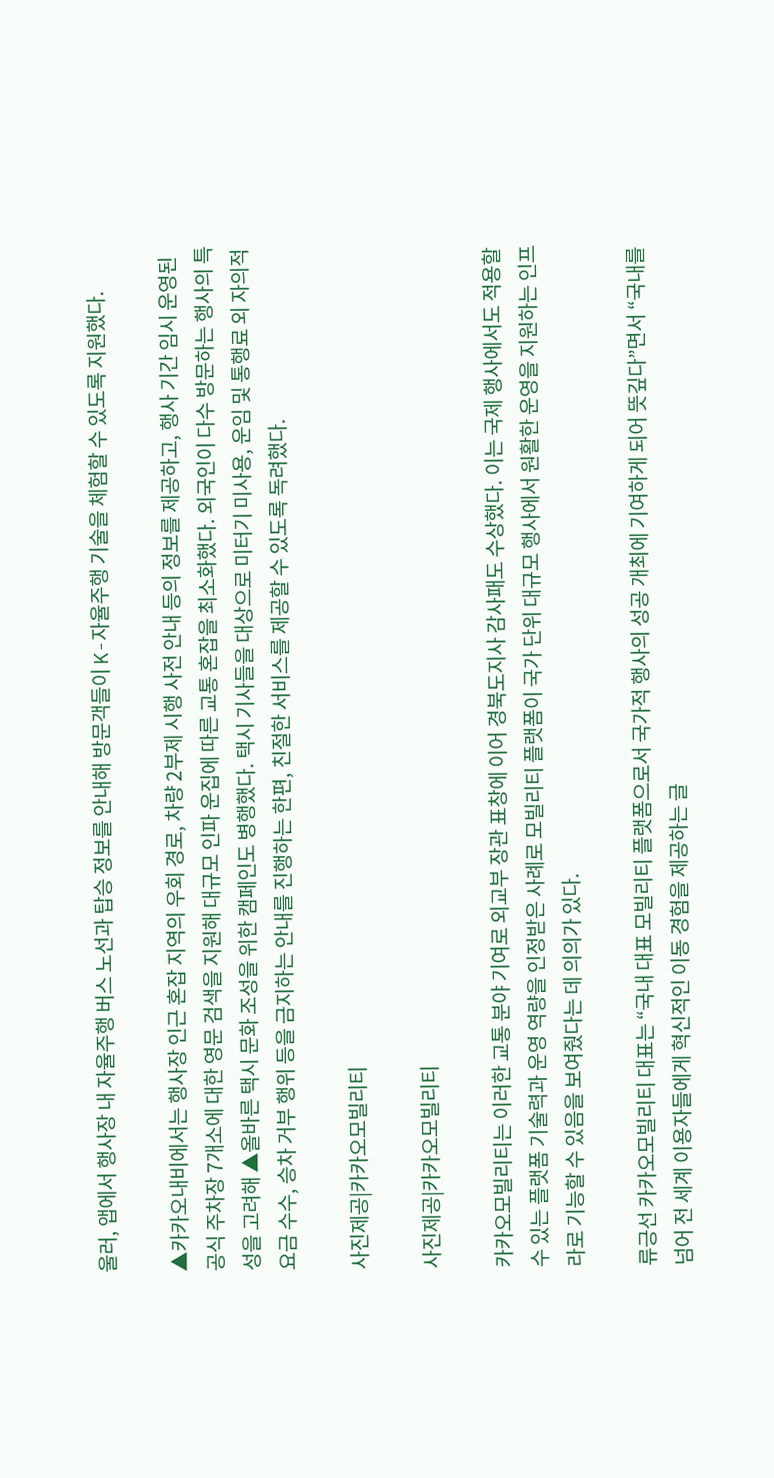울러, 앱에서 행사장 내 자율주행 버스 노선과 탑승 정보를 안내해 방문객들이 K-자율주행 기술을 체험할 수 있도록 지원했다.

▲카카오내비에서는 행사장 인근 혼잡 지역의 우회 경로, 차량 2부제 시행 사전 안내 등의 정보를 제공하고, 행사 기간 임시 운영된 공식 주차장 7개소에 대한 영문 검색을 지원해 대규모 인파 운집에 따른 교통 혼잡을 최소화했다. 외국인이 다수 방문하는 행사의 특성을 고려해 ▲올바른 택시 문화 조성을 위한 캠페인도 병행했다. 택시 기사들을 대상으로 미터기 미사용, 운임 및 통행료 외 자의적 요금 수수, 승차 거부 행위 등을 금지하는 안내를 진행하는 한편, 친절한 서비스를 제공할 수 있도록 독려했다.

사진제공|카카오모빌리티

사진제공|카카오모빌리티

카카오모빌리티는 이러한 교통 분야 기여로 외교부 장관 표창에 이어 경북도지사 감사패도 수상했다. 이는 국제 행사에서도 적용할 수 있는 플랫폼 기술력과 운영 역량을 인정받은 사례로 모빌리티 플랫폼이 국가 단위 대규모 행사에서 원활한 운영을 지원하는 인프라로 기능할 수 있음을 보여줬다는 데 의의가 있다.

류긍선 카카오모빌리티 대표는 “국내 대표 모빌리티 플랫폼으로서 국가적 행사의 성공 개최에 기여하게 되어 뜻깊다”면서 “국내를 넘어 전 세계 이용자들에게 혁신적인 이동 경험을 제공하는 글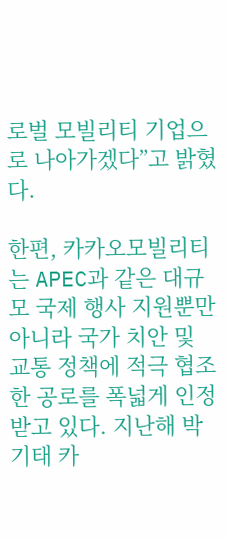로벌 모빌리티 기업으로 나아가겠다”고 밝혔다.

한편, 카카오모빌리티는 APEC과 같은 대규모 국제 행사 지원뿐만 아니라 국가 치안 및 교통 정책에 적극 협조한 공로를 폭넓게 인정받고 있다. 지난해 박기태 카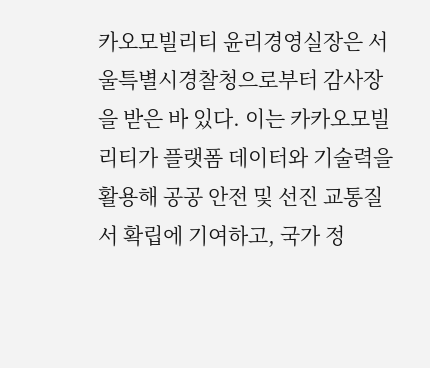카오모빌리티 윤리경영실장은 서울특별시경찰청으로부터 감사장을 받은 바 있다. 이는 카카오모빌리티가 플랫폼 데이터와 기술력을 활용해 공공 안전 및 선진 교통질서 확립에 기여하고, 국가 정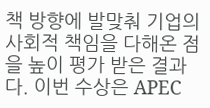책 방향에 발맞춰 기업의 사회적 책임을 다해온 점을 높이 평가 받은 결과다. 이번 수상은 APEC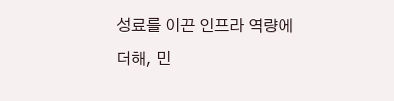성료를 이끈 인프라 역량에 더해, 민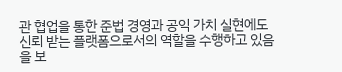관 협업을 통한 준법 경영과 공익 가치 실현에도 신뢰 받는 플랫폼으로서의 역할을 수행하고 있음을 보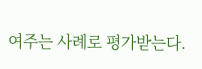여주는 사례로 평가받는다.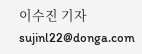이수진 기자 sujinl22@donga.com